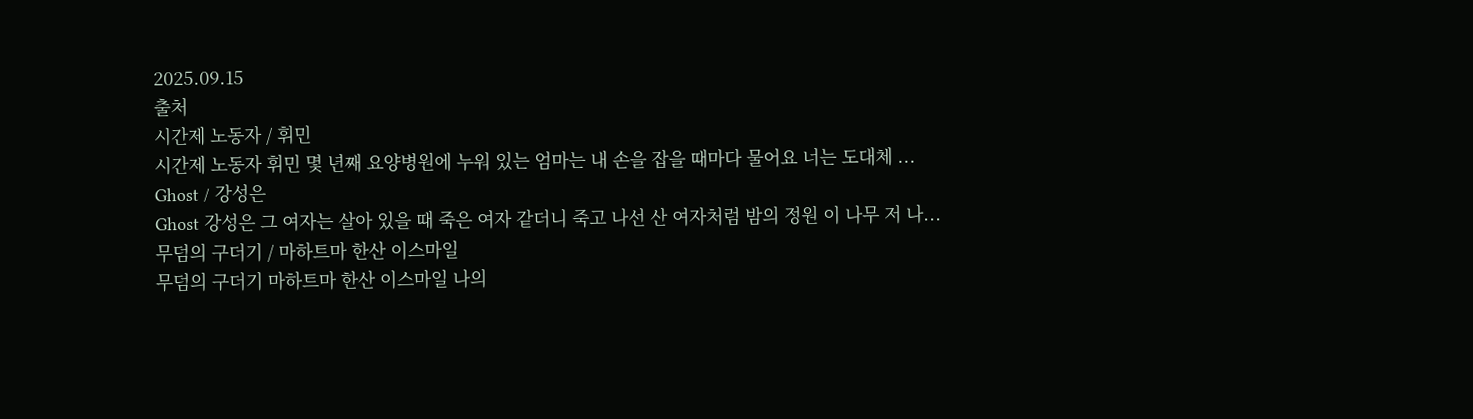2025.09.15
출처
시간제 노동자 / 휘민
시간제 노동자 휘민 몇 년째 요양병원에 누워 있는 엄마는 내 손을 잡을 때마다 물어요 너는 도대체 ...
Ghost / 강성은
Ghost 강성은 그 여자는 살아 있을 때 죽은 여자 같더니 죽고 나선 산 여자처럼 밤의 정원 이 나무 저 나...
무덤의 구더기 / 마하트마 한산 이스마일
무덤의 구더기 마하트마 한산 이스마일 나의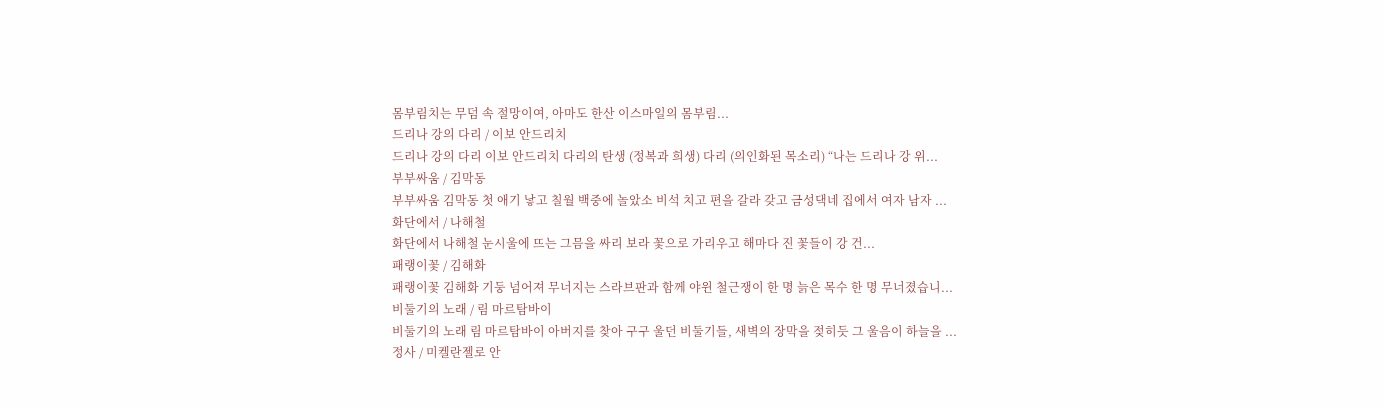몸부림치는 무덤 속 절망이여, 아마도 한산 이스마일의 몸부림...
드리나 강의 다리 / 이보 안드리치
드리나 강의 다리 이보 안드리치 다리의 탄생 (정복과 희생) 다리 (의인화된 목소리) “나는 드리나 강 위...
부부싸움 / 김막동
부부싸움 김막동 첫 애기 낳고 칠월 백중에 놀았소 비석 치고 편을 갈라 갖고 금성댁네 집에서 여자 남자 ...
화단에서 / 나해철
화단에서 나해철 눈시울에 뜨는 그믐을 싸리 보라 꽃으로 가리우고 해마다 진 꽃들이 강 건...
패랭이꽃 / 김해화
패랭이꽃 김해화 기둥 넘어져 무너지는 스라브판과 함께 야윈 철근쟁이 한 명 늙은 목수 한 명 무너졌습니...
비둘기의 노래 / 림 마르탐바이
비둘기의 노래 림 마르탐바이 아버지를 찾아 구구 울던 비둘기들, 새벽의 장막을 젖히듯 그 울음이 하늘을 ...
정사 / 미켈란젤로 안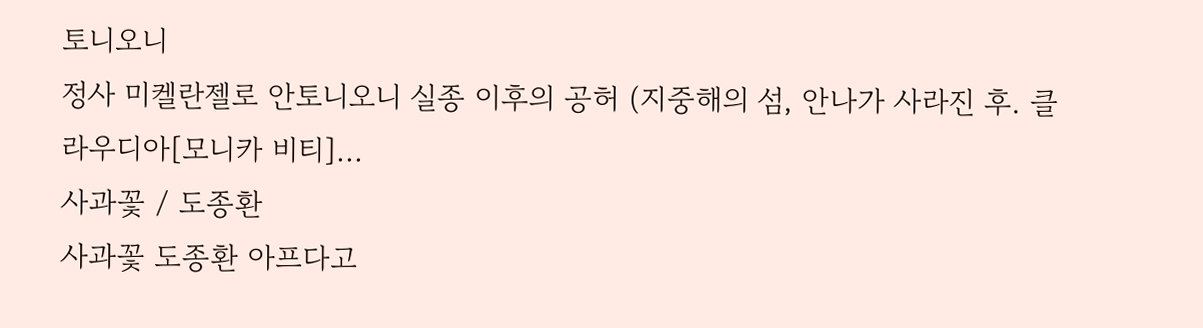토니오니
정사 미켈란젤로 안토니오니 실종 이후의 공허 (지중해의 섬, 안나가 사라진 후. 클라우디아[모니카 비티]...
사과꽃 / 도종환
사과꽃 도종환 아프다고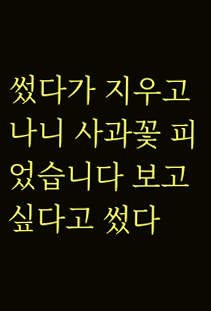썼다가 지우고 나니 사과꽃 피었습니다 보고 싶다고 썼다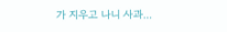가 지우고 나니 사과...